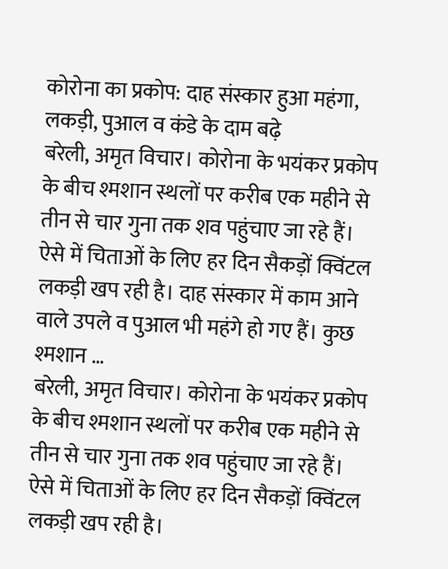कोरोना का प्रकोप: दाह संस्कार हुआ महंगा, लकड़ी, पुआल व कंडे के दाम बढ़े
बरेली, अमृत विचार। कोरोना के भयंकर प्रकोप के बीच श्मशान स्थलों पर करीब एक महीने से तीन से चार गुना तक शव पहुंचाए जा रहे हैं। ऐसे में चिताओं के लिए हर दिन सैकड़ों क्विंटल लकड़ी खप रही है। दाह संस्कार में काम आने वाले उपले व पुआल भी महंगे हो गए हैं। कुछ श्मशान …
बरेली, अमृत विचार। कोरोना के भयंकर प्रकोप के बीच श्मशान स्थलों पर करीब एक महीने से तीन से चार गुना तक शव पहुंचाए जा रहे हैं। ऐसे में चिताओं के लिए हर दिन सैकड़ों क्विंटल लकड़ी खप रही है।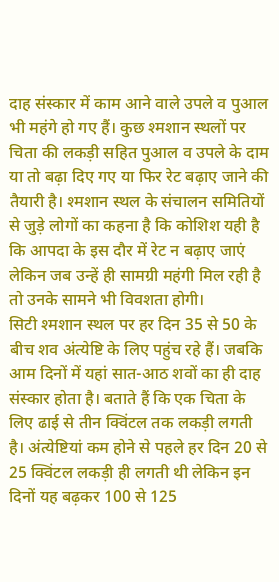दाह संस्कार में काम आने वाले उपले व पुआल भी महंगे हो गए हैं। कुछ श्मशान स्थलों पर चिता की लकड़ी सहित पुआल व उपले के दाम या तो बढ़ा दिए गए या फिर रेट बढ़ाए जाने की तैयारी है। श्मशान स्थल के संचालन समितियों से जुड़े लोगों का कहना है कि कोशिश यही है कि आपदा के इस दौर में रेट न बढ़ाए जाएं लेकिन जब उन्हें ही सामग्री महंगी मिल रही है तो उनके सामने भी विवशता होगी।
सिटी श्मशान स्थल पर हर दिन 35 से 50 के बीच शव अंत्येष्टि के लिए पहुंच रहे हैं। जबकि आम दिनों में यहां सात-आठ शवों का ही दाह संस्कार होता है। बताते हैं कि एक चिता के लिए ढाई से तीन क्विंटल तक लकड़ी लगती है। अंत्येष्टियां कम होने से पहले हर दिन 20 से 25 क्विंटल लकड़ी ही लगती थी लेकिन इन दिनों यह बढ़कर 100 से 125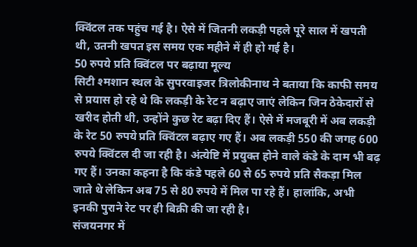क्विंटल तक पहुंच गई है। ऐसे में जितनी लकड़ी पहले पूरे साल में खपती थी, उतनी खपत इस समय एक महीने में ही हो गई है।
50 रुपये प्रति क्विंटल पर बढ़ाया मूल्य
सिटी श्मशान स्थल के सुपरवाइजर त्रिलोकीनाथ ने बताया कि काफी समय से प्रयास हो रहे थे कि लकड़ी के रेट न बढ़ाए जाएं लेकिन जिन ठेकेदारों से खरीद होती थी, उन्होंने कुछ रेट बढ़ा दिए हैं। ऐसे में मजबूरी में अब लकड़ी के रेट 50 रुपये प्रति क्विंटल बढ़ाए गए हैं। अब लकड़ी 550 की जगह 600 रुपये क्विंटल दी जा रही है। अंत्येष्टि में प्रयुक्त होने वाले कंडे के दाम भी बढ़ गए हैं। उनका कहना है कि कंडे पहले 60 से 65 रुपये प्रति सैकड़ा मिल जाते थे लेकिन अब 75 से 80 रुपये में मिल पा रहे हैं। हालांकि, अभी इनकी पुराने रेट पर ही बिक्री की जा रही है।
संजयनगर में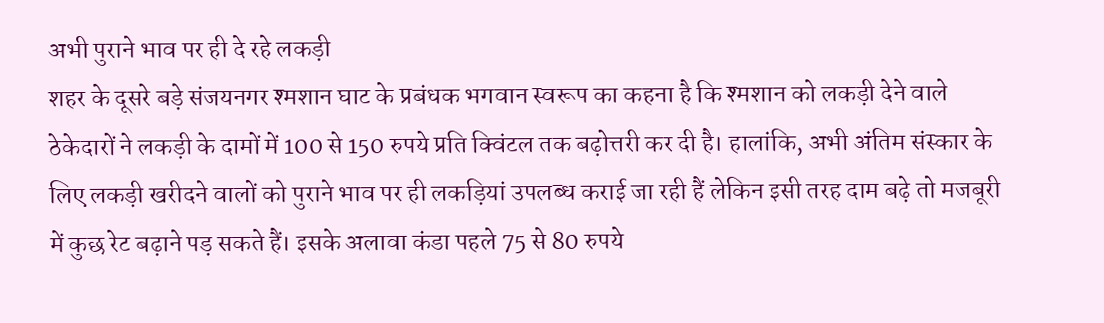अभी पुराने भाव पर ही दे रहे लकड़ी
शहर के दूसरे बड़े संजयनगर श्मशान घाट के प्रबंधक भगवान स्वरूप का कहना है कि श्मशान को लकड़ी देने वाले ठेकेदारों ने लकड़ी के दामों में 100 से 150 रुपये प्रति क्विंटल तक बढ़ोत्तरी कर दी है। हालांकि, अभी अंतिम संस्कार के लिए लकड़ी खरीदने वालों को पुराने भाव पर ही लकड़ियां उपलब्ध कराई जा रही हैं लेकिन इसी तरह दाम बढ़े तो मजबूरी में कुछ रेट बढ़ाने पड़ सकते हैं। इसके अलावा कंडा पहले 75 से 80 रुपये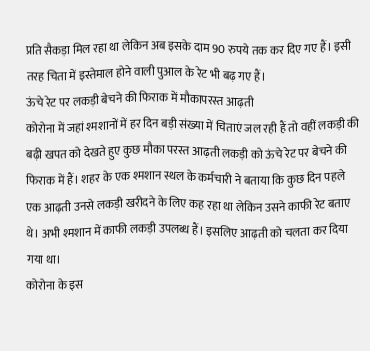प्रति सैकड़ा मिल रहा था लेकिन अब इसके दाम 90 रुपये तक कर दिए गए हैं। इसी तरह चिता में इस्तेमाल होने वाली पुआल के रेट भी बढ़ गए हैं।
ऊंचे रेट पर लकड़ी बेचने की फिराक में मौकापरस्त आढ़ती
कोरोना में जहां श्मशानों में हर दिन बड़ी संख्या में चिताएं जल रही हैं तो वहीं लकड़ी की बढ़ी खपत को देखते हुए कुछ मौका परस्त आढ़ती लकड़ी को ऊंचे रेट पर बेचने की फिराक में हैं। शहर के एक श्मशान स्थल के कर्मचारी ने बताया कि कुछ दिन पहले एक आढ़ती उनसे लकड़ी खरीदने के लिए कह रहा था लेकिन उसने काफी रेट बताए थे। अभी श्मशान में काफी लकड़ी उपलब्ध हैं। इसलिए आढ़ती को चलता कर दिया गया था।
कोरोना के इस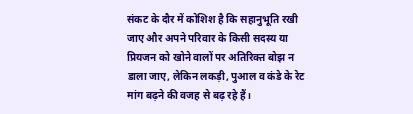संकट के दौर में कोशिश है कि सहानुभूति रखी जाए और अपने परिवार के किसी सदस्य या प्रियजन को खोने वालों पर अतिरिक्त बोझ न डाला जाए, लेकिन लकड़ी, पुआल व कंडे के रेट मांग बढ़ने की वजह से बढ़ रहे हैं।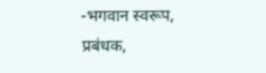-भगवान स्वरूप, प्रबंधक,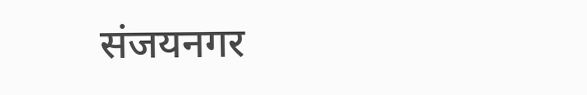संजयनगर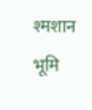श्मशान भूमि